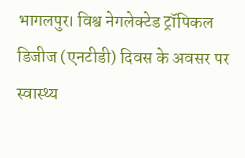भागलपुर। विश्व नेगलेक्टेड ट्रॉपिकल डिजीज (एनटीडी) दिवस के अवसर पर स्वास्थ्य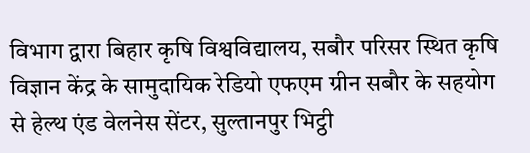विभाग द्वारा बिहार कृषि विश्वविद्यालय, सबौर परिसर स्थित कृषि विज्ञान केंद्र के सामुदायिक रेडियो एफएम ग्रीन सबौर के सहयोग से हेल्थ एंड वेलनेस सेंटर, सुल्तानपुर भिट्ठी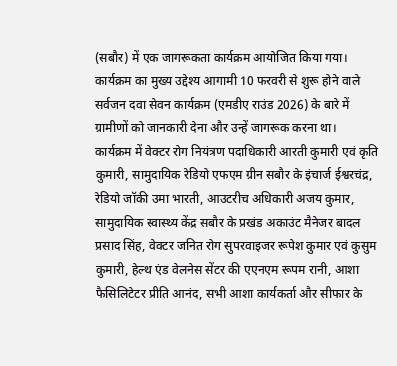(सबौर) में एक जागरूकता कार्यक्रम आयोजित किया गया। कार्यक्रम का मुख्य उद्देश्य आगामी 10 फरवरी से शुरू होने वाले सर्वजन दवा सेवन कार्यक्रम (एमडीए राउंड 2026) के बारे में ग्रामीणों को जानकारी देना और उन्हें जागरूक करना था।
कार्यक्रम में वेक्टर रोग नियंत्रण पदाधिकारी आरती कुमारी एवं कृति कुमारी, सामुदायिक रेडियो एफएम ग्रीन सबौर के इंचार्ज ईश्वरचंद्र, रेडियो जॉकी उमा भारती, आउटरीच अधिकारी अजय कुमार, सामुदायिक स्वास्थ्य केंद्र सबौर के प्रखंड अकाउंट मैनेजर बादल प्रसाद सिंह, वेक्टर जनित रोग सुपरवाइजर रूपेश कुमार एवं कुसुम कुमारी, हेल्थ एंड वेलनेस सेंटर की एएनएम रूपम रानी, आशा फैसिलिटेटर प्रीति आनंद, सभी आशा कार्यकर्ता और सीफार के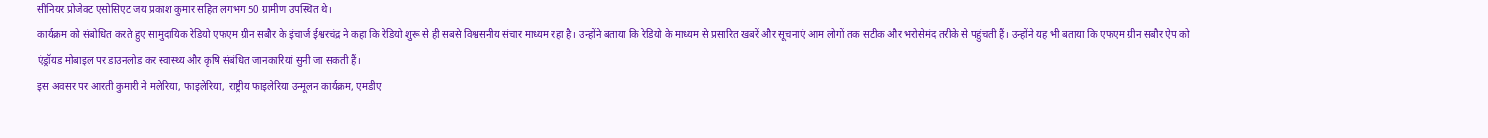सीनियर प्रोजेक्ट एसोसिएट जय प्रकाश कुमार सहित लगभग 50 ग्रामीण उपस्थित थे।
कार्यक्रम को संबोधित करते हुए सामुदायिक रेडियो एफएम ग्रीन सबौर के इंचार्ज ईश्वरचंद्र ने कहा कि रेडियो शुरू से ही सबसे विश्वसनीय संचार माध्यम रहा है। उन्होंने बताया कि रेडियो के माध्यम से प्रसारित खबरें और सूचनाएं आम लोगों तक सटीक और भरोसेमंद तरीके से पहुंचती हैं। उन्होंने यह भी बताया कि एफएम ग्रीन सबौर ऐप को एंड्रॉयड मोबाइल पर डाउनलोड कर स्वास्थ्य और कृषि संबंधित जानकारियां सुनी जा सकती हैं।
इस अवसर पर आरती कुमारी ने मलेरिया, फाइलेरिया, राष्ट्रीय फाइलेरिया उन्मूलन कार्यक्रम, एमडीए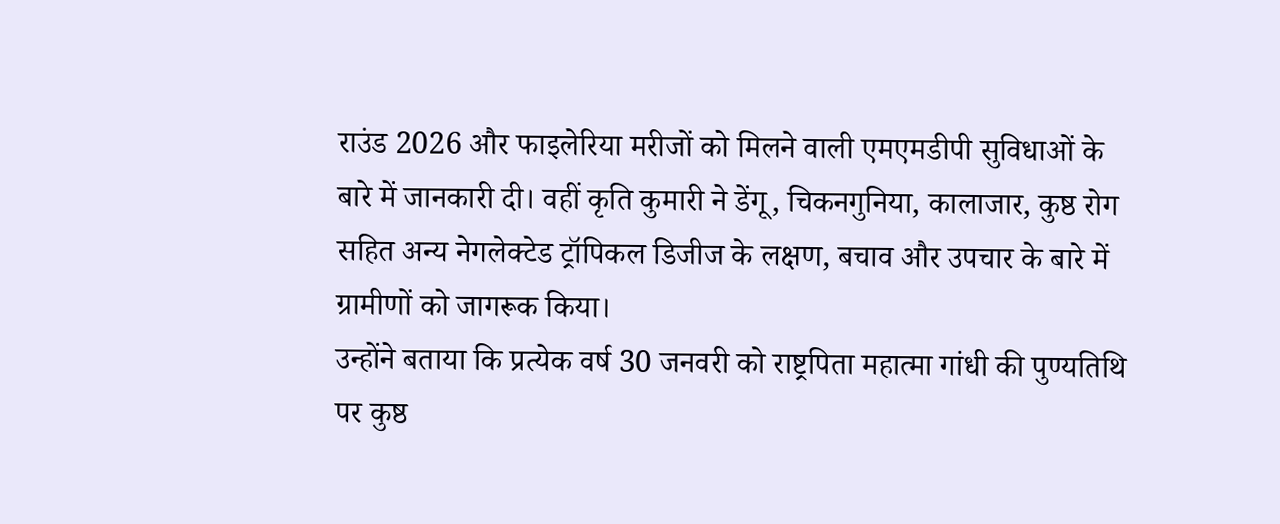राउंड 2026 और फाइलेरिया मरीजों को मिलने वाली एमएमडीपी सुविधाओं के बारे में जानकारी दी। वहीं कृति कुमारी ने डेंगू, चिकनगुनिया, कालाजार, कुष्ठ रोग सहित अन्य नेगलेक्टेड ट्रॉपिकल डिजीज के लक्षण, बचाव और उपचार के बारे में ग्रामीणों को जागरूक किया।
उन्होंने बताया कि प्रत्येक वर्ष 30 जनवरी को राष्ट्रपिता महात्मा गांधी की पुण्यतिथि पर कुष्ठ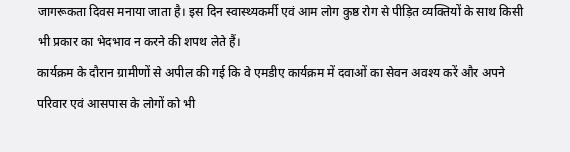जागरूकता दिवस मनाया जाता है। इस दिन स्वास्थ्यकर्मी एवं आम लोग कुष्ठ रोग से पीड़ित व्यक्तियों के साथ किसी भी प्रकार का भेदभाव न करने की शपथ लेते हैं।
कार्यक्रम के दौरान ग्रामीणों से अपील की गई कि वे एमडीए कार्यक्रम में दवाओं का सेवन अवश्य करें और अपने परिवार एवं आसपास के लोगों को भी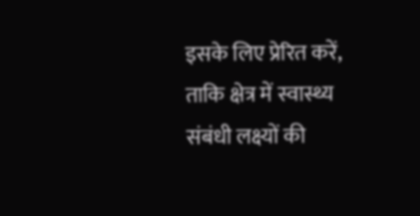इसके लिए प्रेरित करें, ताकि क्षेत्र में स्वास्थ्य संबंधी लक्ष्यों की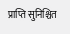प्राप्ति सुनिश्चित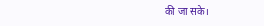की जा सके।